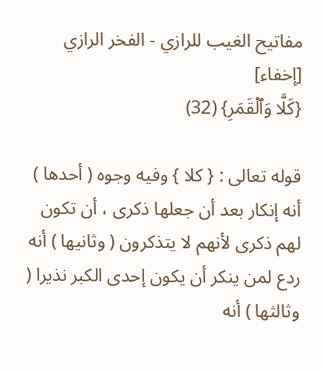مفاتيح الغيب للرازي - الفخر الرازي [إخفاء]
{كَلَّا وَٱلۡقَمَرِ} (32)

قوله تعالى : { كلا } وفيه وجوه ( أحدها ) أنه إنكار بعد أن جعلها ذكرى ، أن تكون لهم ذكرى لأنهم لا يتذكرون ( وثانيها ) أنه ردع لمن ينكر أن يكون إحدى الكبر نذيرا ( وثالثها ) أنه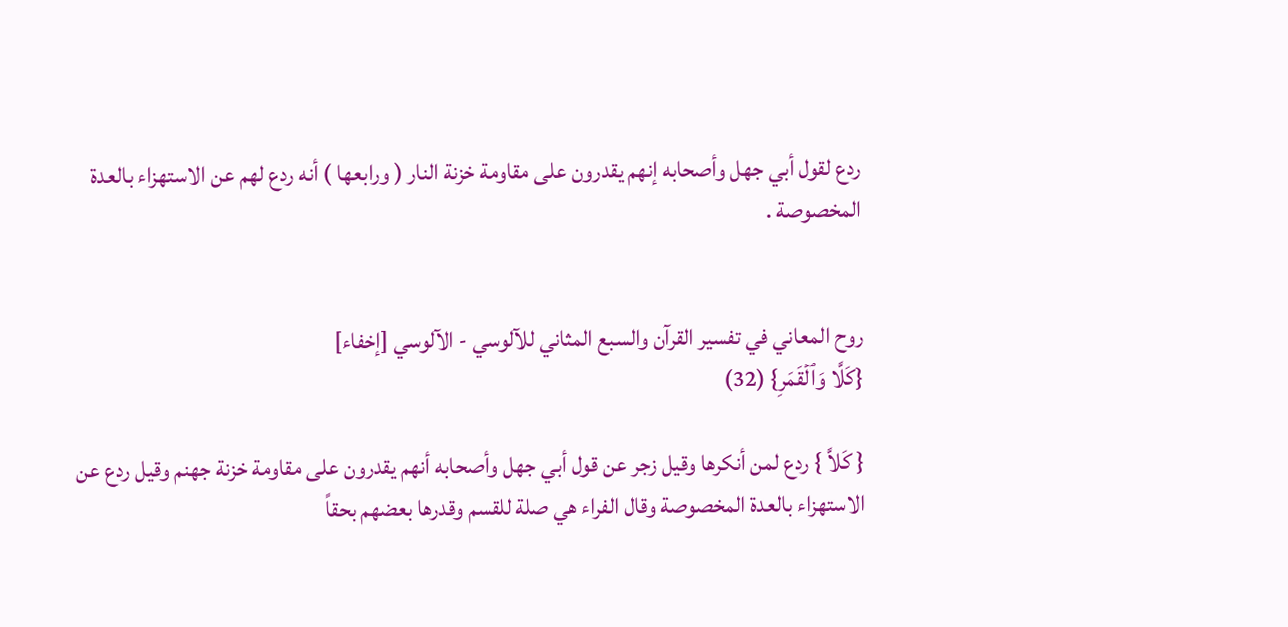ردع لقول أبي جهل وأصحابه إنهم يقدرون على مقاومة خزنة النار ( ورابعها ) أنه ردع لهم عن الاستهزاء بالعدة المخصوصة .


روح المعاني في تفسير القرآن والسبع المثاني للآلوسي - الآلوسي [إخفاء]
{كَلَّا وَٱلۡقَمَرِ} (32)

{ كَلاَّ } ردع لمن أنكرها وقيل زجر عن قول أبي جهل وأصحابه أنهم يقدرون على مقاومة خزنة جهنم وقيل ردع عن الاستهزاء بالعدة المخصوصة وقال الفراء هي صلة للقسم وقدرها بعضهم بحقاً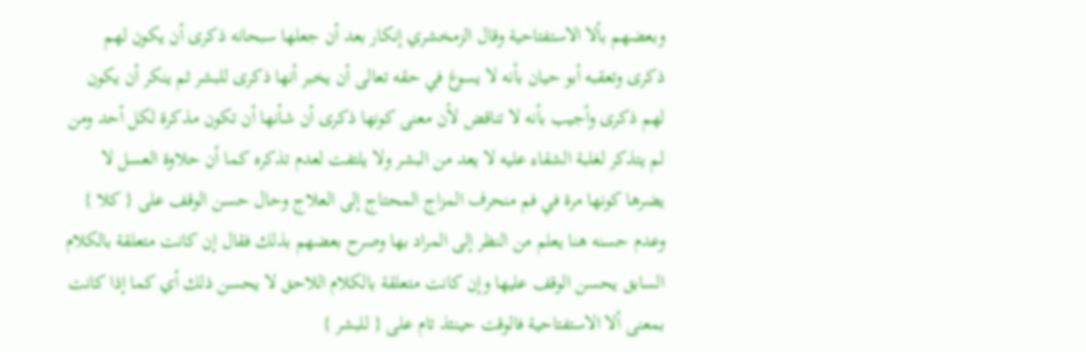وبعضهم بألا الاستفتاحية وقال الزمخشري إنكار بعد أن جعلها سبحانه ذكرى أن يكون لهم ذكرى وتعقبه أبو حيان بأنه لا يسوغ في حقه تعالى أن يخبر أنها ذكرى للبشر ثم ينكر أن يكون لهم ذكرى وأجيب بأنه لا تناقض لأن معنى كونها ذكرى أن شأنها أن تكون مذكرة لكل أحد ومن لم يتذكر لغلبة الشقاء عليه لا يعد من البشر ولا يلتفت لعدم تذكره كما أن حلاوة العسل لا يضرها كونها مرة في فم منحرف المزاج المحتاج إلى العلاج وحال حسن الوقف على { كلا } وعدم حسنه هنا يعلم من النظر إلى المراد بها وصرح بعضهم بذلك فقال إن كانت متعلقة بالكلام السابق يحسن الوقف عليها وإن كانت متعلقة بالكلام اللاحق لا يحسن ذلك أي كما إذا كانت بمعنى ألا الاستفتاحية فالوقت حينئذ تام على { للبشر }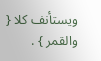ويستأنف كلا { والقمر } .